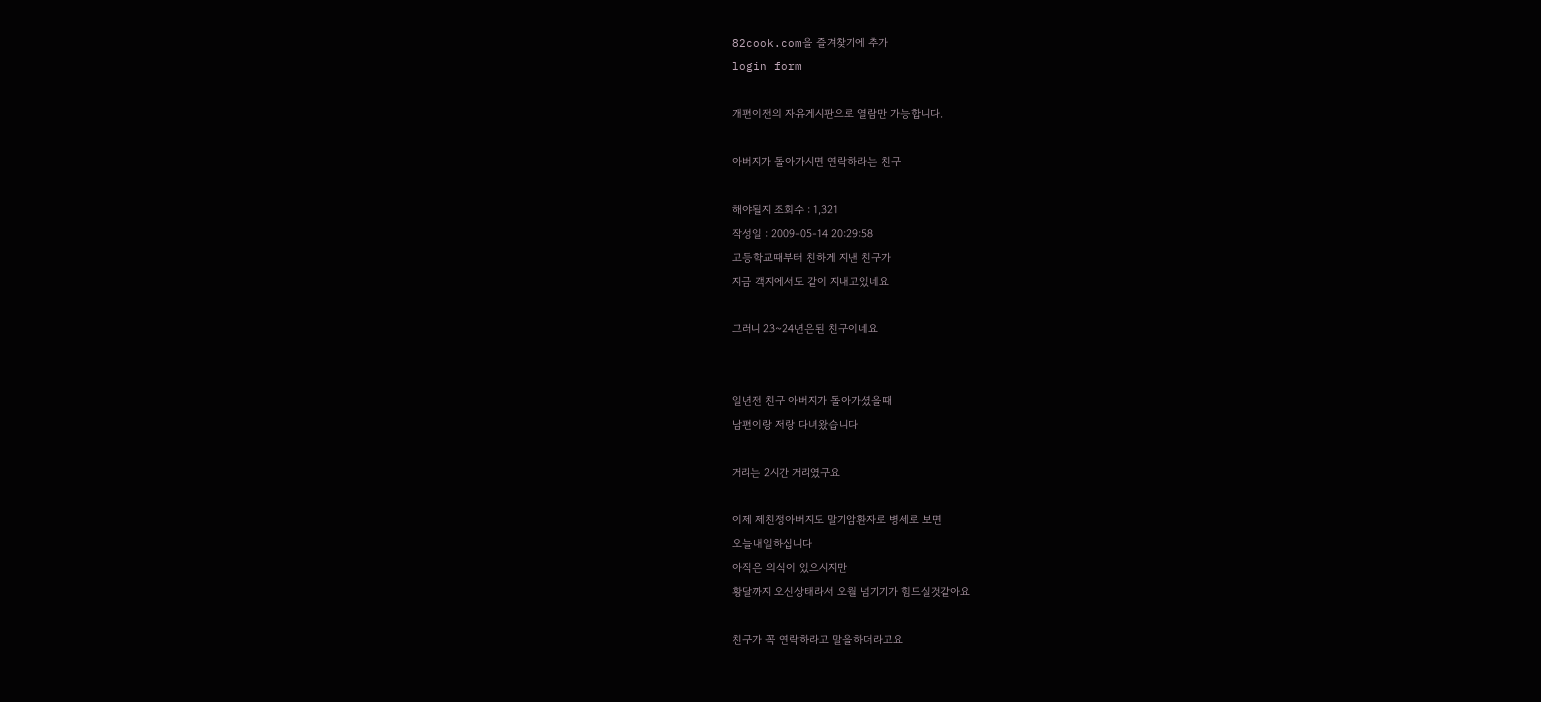82cook.com을 즐겨찾기에 추가
login form

개편이전의 자유게시판으로 열람만 가능합니다.

아버지가 돌아가시면 연락하라는 친구

해야될지 조회수 : 1,321
작성일 : 2009-05-14 20:29:58
고등학교때부터 친하게 지낸 친구가
지금 객지에서도 같이 지내고있네요

그러니 23~24년은된 친구이네요


일년전 친구 아버지가 돌아가셨을때
남편이랑 저랑 다녀왔습니다

거리는 2시간 거리였구요

이제 제친정아버지도 말기암환자로 병세로 보면
오늘내일하십니다
아직은 의식이 있으시지만
황달까지 오신상태라서 오월 넘기기가 힘드실것같아요

친구가 꼭 연락하라고 말을하더라고요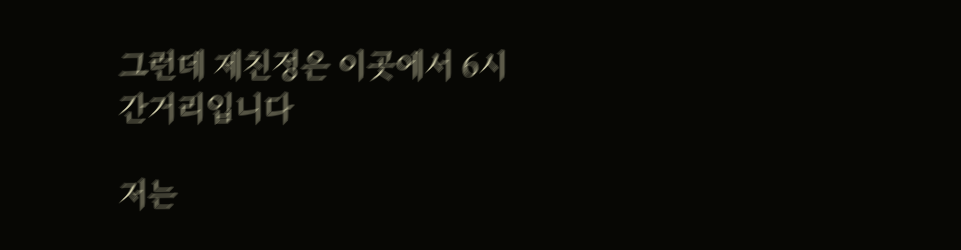그런데 제친정은 이곳에서 6시간거리입니다

저는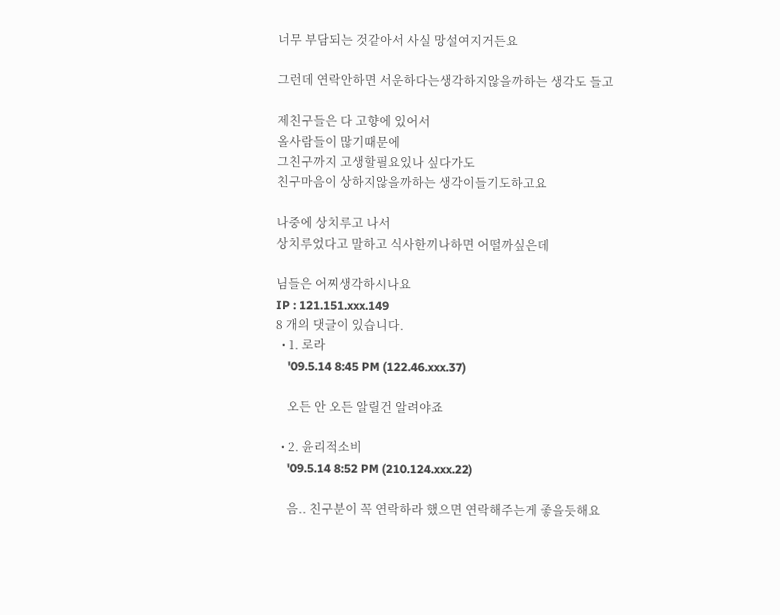너무 부담되는 것같아서 사실 망설여지거든요

그런데 연락안하면 서운하다는생각하지않을까하는 생각도 들고

제친구들은 다 고향에 있어서
올사람들이 많기때문에
그친구까지 고생할필요있나 싶다가도
친구마음이 상하지않을까하는 생각이들기도하고요

나중에 상치루고 나서
상치루었다고 말하고 식사한끼나하면 어떨까싶은데

님들은 어찌생각하시나요
IP : 121.151.xxx.149
8 개의 댓글이 있습니다.
  • 1. 로라
    '09.5.14 8:45 PM (122.46.xxx.37)

    오든 안 오든 알릴건 알려야죠

  • 2. 윤리적소비
    '09.5.14 8:52 PM (210.124.xxx.22)

    음.. 친구분이 꼭 연락하라 했으면 연락해주는게 좋을듯해요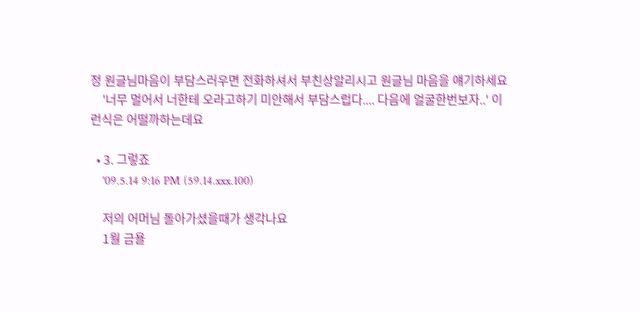정 원글님마음이 부담스러우면 전화하셔서 부친상알리시고 원글님 마음을 얘기하세요
    '너무 멀어서 너한테 오라고하기 미안해서 부담스럽다.... 다음에 얼굴한번보자..' 이런식은 어떨까하는데요

  • 3. 그렇죠
    '09.5.14 9:16 PM (59.14.xxx.100)

    저의 어머님 돌아가셨을때가 생각나요
    1월 금욜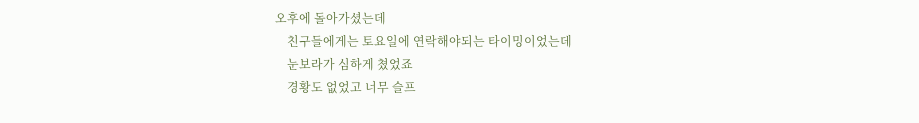오후에 돌아가셨는데
    친구들에게는 토요일에 연락해야되는 타이밍이었는데
    눈보라가 심하게 쳤었죠
    경황도 없었고 너무 슬프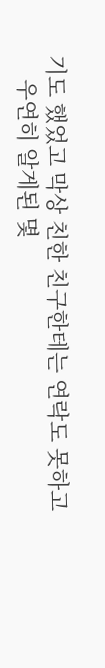기도 했었고 막상 친한 친구한테는 연락도 못하고
    우연히 알게된 몇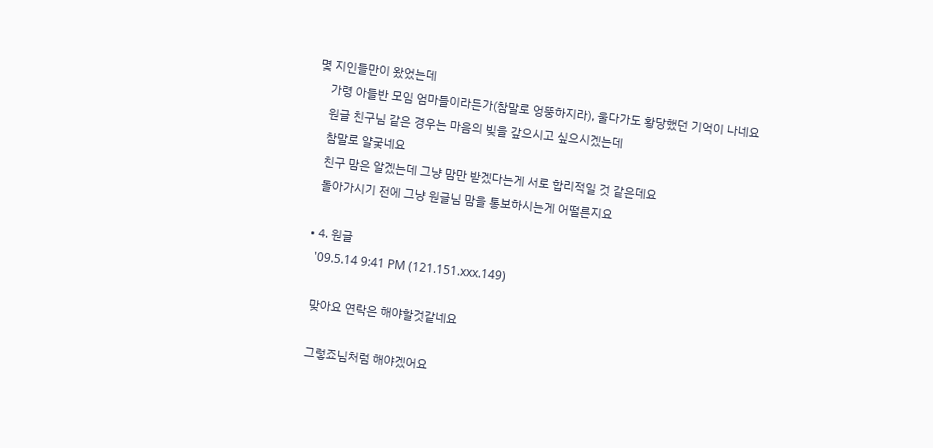몇 지인들만이 왔었는데
    가령 아들반 모임 엄마들이라든가(참말로 엉뚱하지라), 울다가도 황당했던 기억이 나네요
    원글 친구님 같은 경우는 마음의 빚을 갚으시고 싶으시겠는데
    참말로 얄궂네요
    친구 맘은 알겠는데 그냥 맘만 받겠다는게 서로 합리적일 것 같은데요
    돌아가시기 전에 그냥 원글님 맘을 통보하시는게 어떨른지요

  • 4. 원글
    '09.5.14 9:41 PM (121.151.xxx.149)

    맞아요 연락은 해야할것같네요

    그렇죠님처럼 해야겠어요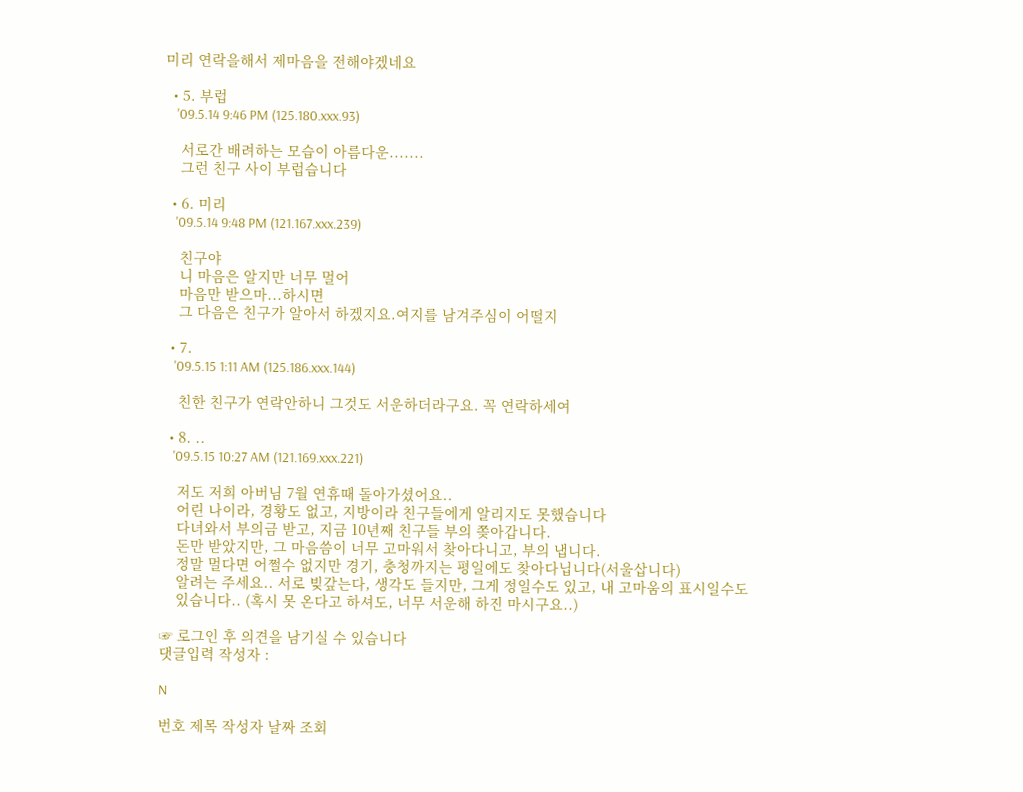미리 연락을해서 제마음을 전해야겠네요

  • 5. 부럽
    '09.5.14 9:46 PM (125.180.xxx.93)

    서로간 배려하는 모습이 아름다운.......
    그런 친구 사이 부럽습니다

  • 6. 미리
    '09.5.14 9:48 PM (121.167.xxx.239)

    친구야
    니 마음은 알지만 너무 멀어
    마음만 받으마...하시면
    그 다음은 친구가 알아서 하겠지요.여지를 남겨주심이 어떨지

  • 7.
    '09.5.15 1:11 AM (125.186.xxx.144)

    친한 친구가 연락안하니 그것도 서운하더라구요. 꼭 연락하세여

  • 8. ..
    '09.5.15 10:27 AM (121.169.xxx.221)

    저도 저희 아버님 7월 연휴때 돌아가셨어요..
    어린 나이라, 경황도 없고, 지방이라 친구들에게 알리지도 못했습니다
    다녀와서 부의금 받고, 지금 10년째 친구들 부의 쫒아갑니다.
    돈만 받았지만, 그 마음씀이 너무 고마워서 찾아다니고, 부의 냅니다.
    정말 멀다면 어쩔수 없지만 경기, 충청까지는 평일에도 찾아다닙니다(서울삽니다)
    알려는 주세요.. 서로 빚갚는다, 생각도 들지만, 그게 정일수도 있고, 내 고마움의 표시일수도
    있습니다.. (혹시 못 온다고 하셔도, 너무 서운해 하진 마시구요..)

☞ 로그인 후 의견을 남기실 수 있습니다
댓글입력 작성자 :

N

번호 제목 작성자 날짜 조회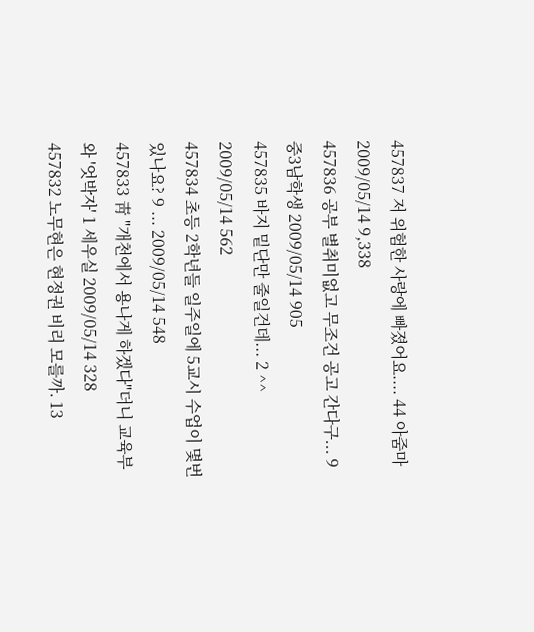457837 저 위험한 사랑에 빠졌어요.... 44 아줌마 2009/05/14 9,338
457836 공부 별취미없고 무조건 공고 간다구... 9 중3남학생 2009/05/14 905
457835 바지 밑단만 줄일건데... 2 ^^ 2009/05/14 562
457834 초등 2학년들 일주일에 5교시 수업이 몇번 있나요? 9 ... 2009/05/14 548
457833 靑 "개천에서 용나게 하겠다"더니 교육부와 '엇박자' 1 세우실 2009/05/14 328
457832 노무현은 현정권 비리 모를까. 13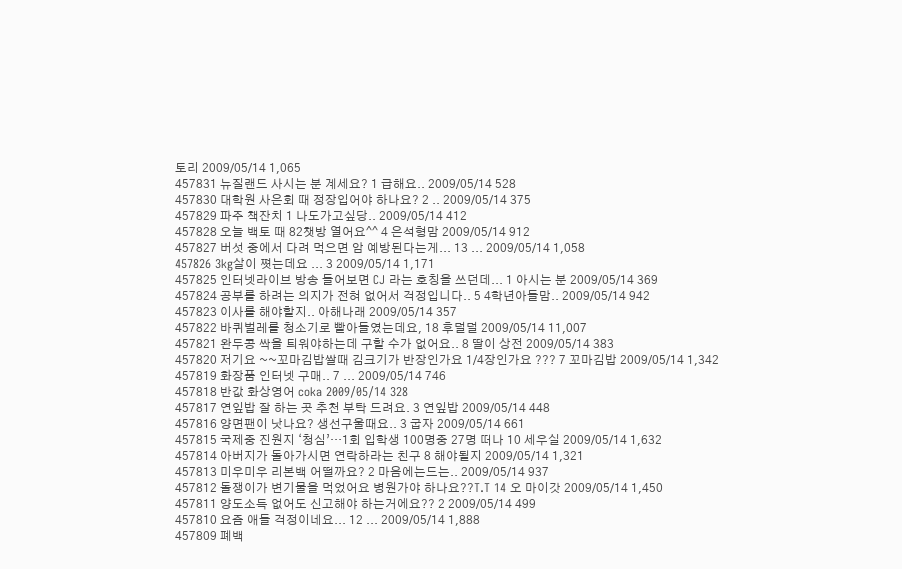토리 2009/05/14 1,065
457831 뉴질랜드 사시는 분 계세요? 1 급해요.. 2009/05/14 528
457830 대학원 사은회 때 정장입어야 하나요? 2 .. 2009/05/14 375
457829 파주 책잔치 1 나도가고싶당.. 2009/05/14 412
457828 오늘 백토 때 82챗방 열어요^^ 4 은석형맘 2009/05/14 912
457827 버섯 중에서 다려 먹으면 암 예방된다는게... 13 ... 2009/05/14 1,058
457826 3kg살이 쪗는데요 ... 3 2009/05/14 1,171
457825 인터넷라이브 방송 들어보면 CJ 라는 호칭을 쓰던데... 1 아시는 분 2009/05/14 369
457824 공부를 하려는 의지가 전혀 없어서 걱정입니다.. 5 4학년아들맘.. 2009/05/14 942
457823 이사를 해야할지.. 아해나래 2009/05/14 357
457822 바퀴벌레를 청소기로 빨아들였는데요, 18 후덜덜 2009/05/14 11,007
457821 완두콩 싹을 틔워야하는데 구할 수가 없어요.. 8 딸이 상전 2009/05/14 383
457820 저기요 ~~꼬마김밥쌀때 김크기가 반장인가요 1/4장인가요 ??? 7 꼬마김밥 2009/05/14 1,342
457819 화장품 인터넷 구매.. 7 ... 2009/05/14 746
457818 반값 화상영어 coka 2009/05/14 328
457817 연잎밥 잘 하는 곳 추천 부탁 드려요. 3 연잎밥 2009/05/14 448
457816 양면팬이 낫나요? 생선구울때요.. 3 굽자 2009/05/14 661
457815 국제중 진원지 ‘청심’…1회 입학생 100명중 27명 떠나 10 세우실 2009/05/14 1,632
457814 아버지가 돌아가시면 연락하라는 친구 8 해야될지 2009/05/14 1,321
457813 미우미우 리본백 어떨까요? 2 마음에는드는.. 2009/05/14 937
457812 돌쟁이가 변기물을 먹었어요 병원가야 하나요??T.T 14 오 마이갓 2009/05/14 1,450
457811 양도소득 없어도 신고해야 하는거에요?? 2 2009/05/14 499
457810 요즘 애들 걱정이네요... 12 ... 2009/05/14 1,888
457809 폐백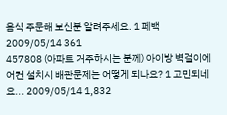음식 주문해 보신분 알려주세요. 1 페백 2009/05/14 361
457808 (아파트 거주하시는 분께) 아이방 벽걸이에어컨 설치시 배관문제는 어떻게 되나요? 1 고민되네요... 2009/05/14 1,832